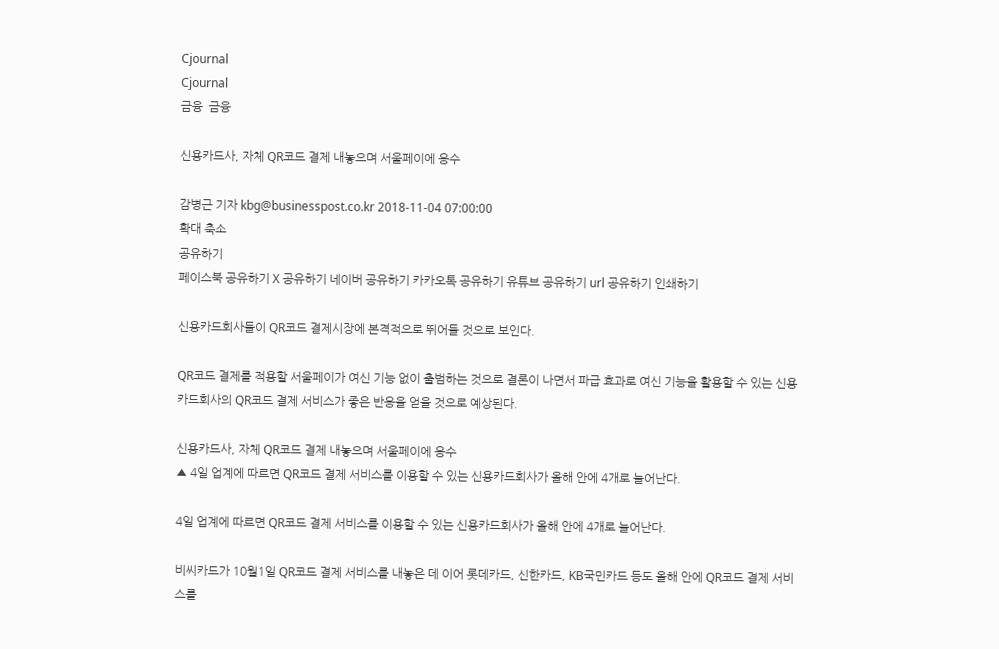Cjournal
Cjournal
금융  금융

신용카드사, 자체 QR코드 결제 내놓으며 서울페이에 응수

감병근 기자 kbg@businesspost.co.kr 2018-11-04 07:00:00
확대 축소
공유하기
페이스북 공유하기 X 공유하기 네이버 공유하기 카카오톡 공유하기 유튜브 공유하기 url 공유하기 인쇄하기

신용카드회사들이 QR코드 결제시장에 본격적으로 뛰어들 것으로 보인다.

QR코드 결제를 적용할 서울페이가 여신 기능 없이 출범하는 것으로 결론이 나면서 파급 효과로 여신 기능을 활용할 수 있는 신용카드회사의 QR코드 결제 서비스가 좋은 반응을 얻을 것으로 예상된다.

신용카드사, 자체 QR코드 결제 내놓으며 서울페이에 응수
▲ 4일 업계에 따르면 QR코드 결제 서비스를 이용할 수 있는 신용카드회사가 올해 안에 4개로 늘어난다.

4일 업계에 따르면 QR코드 결제 서비스를 이용할 수 있는 신용카드회사가 올해 안에 4개로 늘어난다.

비씨카드가 10월1일 QR코드 결제 서비스를 내놓은 데 이어 롯데카드, 신한카드, KB국민카드 등도 올해 안에 QR코드 결제 서비스를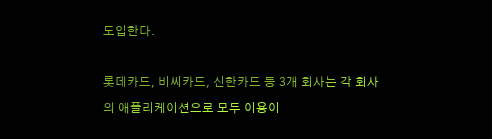도입한다.

롯데카드, 비씨카드, 신한카드 등 3개 회사는 각 회사의 애플리케이션으로 모두 이용이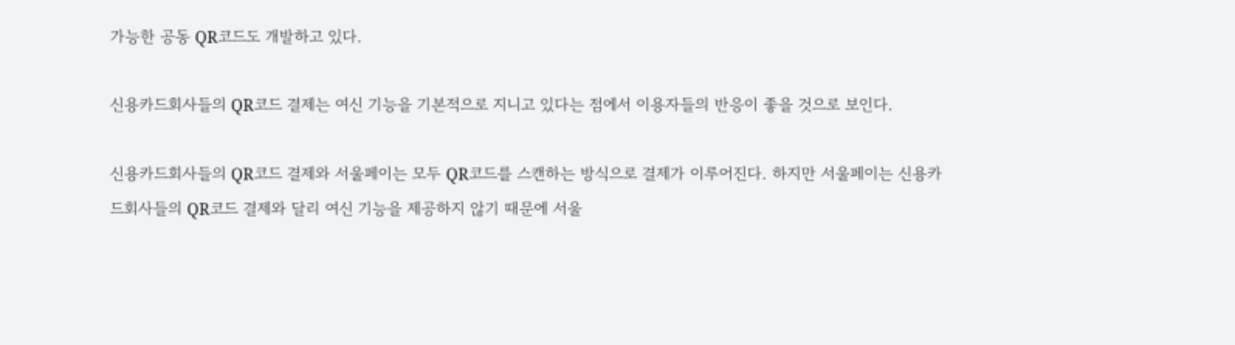가능한 공동 QR코드도 개발하고 있다.

신용카드회사들의 QR코드 결제는 여신 기능을 기본적으로 지니고 있다는 점에서 이용자들의 반응이 좋을 것으로 보인다.

신용카드회사들의 QR코드 결제와 서울페이는 모두 QR코드를 스캔하는 방식으로 결제가 이루어진다. 하지만 서울페이는 신용카드회사들의 QR코드 결제와 달리 여신 기능을 제공하지 않기 때문에 서울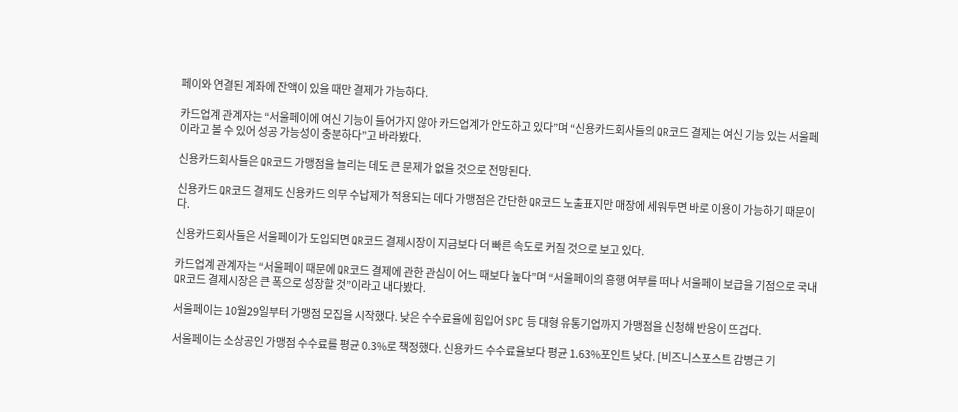페이와 연결된 계좌에 잔액이 있을 때만 결제가 가능하다.

카드업계 관계자는 “서울페이에 여신 기능이 들어가지 않아 카드업계가 안도하고 있다”며 “신용카드회사들의 QR코드 결제는 여신 기능 있는 서울페이라고 볼 수 있어 성공 가능성이 충분하다”고 바라봤다.

신용카드회사들은 QR코드 가맹점을 늘리는 데도 큰 문제가 없을 것으로 전망된다.

신용카드 QR코드 결제도 신용카드 의무 수납제가 적용되는 데다 가맹점은 간단한 QR코드 노출표지만 매장에 세워두면 바로 이용이 가능하기 때문이다.

신용카드회사들은 서울페이가 도입되면 QR코드 결제시장이 지금보다 더 빠른 속도로 커질 것으로 보고 있다.

카드업계 관계자는 “서울페이 때문에 QR코드 결제에 관한 관심이 어느 때보다 높다”며 “서울페이의 흥행 여부를 떠나 서울페이 보급을 기점으로 국내 QR코드 결제시장은 큰 폭으로 성장할 것”이라고 내다봤다.

서울페이는 10월29일부터 가맹점 모집을 시작했다. 낮은 수수료율에 힘입어 SPC 등 대형 유통기업까지 가맹점을 신청해 반응이 뜨겁다.

서울페이는 소상공인 가맹점 수수료를 평균 0.3%로 책정했다. 신용카드 수수료율보다 평균 1.63%포인트 낮다. [비즈니스포스트 감병근 기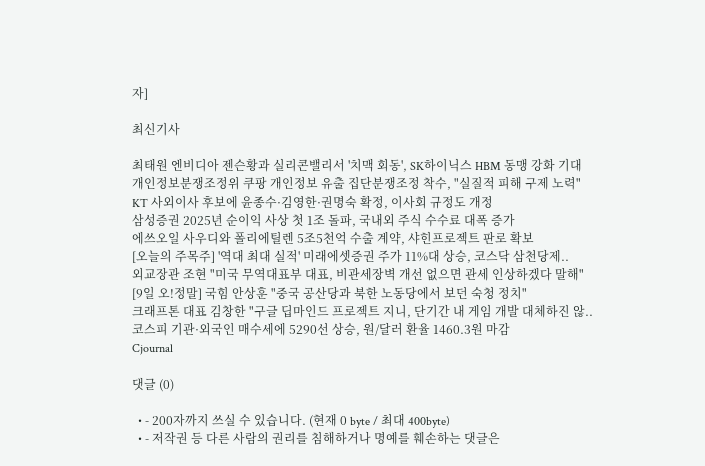자]

최신기사

최태원 엔비디아 젠슨황과 실리콘밸리서 '치맥 회동', SK하이닉스 HBM 동맹 강화 기대
개인정보분쟁조정위 쿠팡 개인정보 유출 집단분쟁조정 착수, "실질적 피해 구제 노력"
KT 사외이사 후보에 윤종수·김영한·권명숙 확정, 이사회 규정도 개정
삼성증권 2025년 순이익 사상 첫 1조 돌파, 국내외 주식 수수료 대폭 증가
에쓰오일 사우디와 폴리에틸렌 5조5천억 수출 계약, 샤힌프로젝트 판로 확보
[오늘의 주목주] '역대 최대 실적' 미래에셋증권 주가 11%대 상승, 코스닥 삼천당제..
외교장관 조현 "미국 무역대표부 대표, 비관세장벽 개선 없으면 관세 인상하겠다 말해"
[9일 오!정말] 국힘 안상훈 "중국 공산당과 북한 노동당에서 보던 숙청 정치"
크래프톤 대표 김창한 "구글 딥마인드 프로젝트 지니, 단기간 내 게임 개발 대체하진 않..
코스피 기관·외국인 매수세에 5290선 상승, 원/달러 환율 1460.3원 마감
Cjournal

댓글 (0)

  • - 200자까지 쓰실 수 있습니다. (현재 0 byte / 최대 400byte)
  • - 저작권 등 다른 사람의 권리를 침해하거나 명예를 훼손하는 댓글은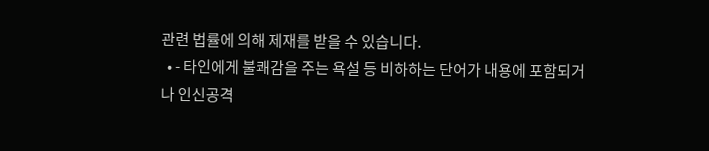관련 법률에 의해 제재를 받을 수 있습니다.
  • - 타인에게 불쾌감을 주는 욕설 등 비하하는 단어가 내용에 포함되거나 인신공격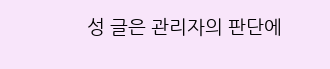성 글은 관리자의 판단에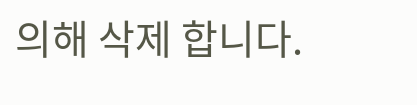의해 삭제 합니다.